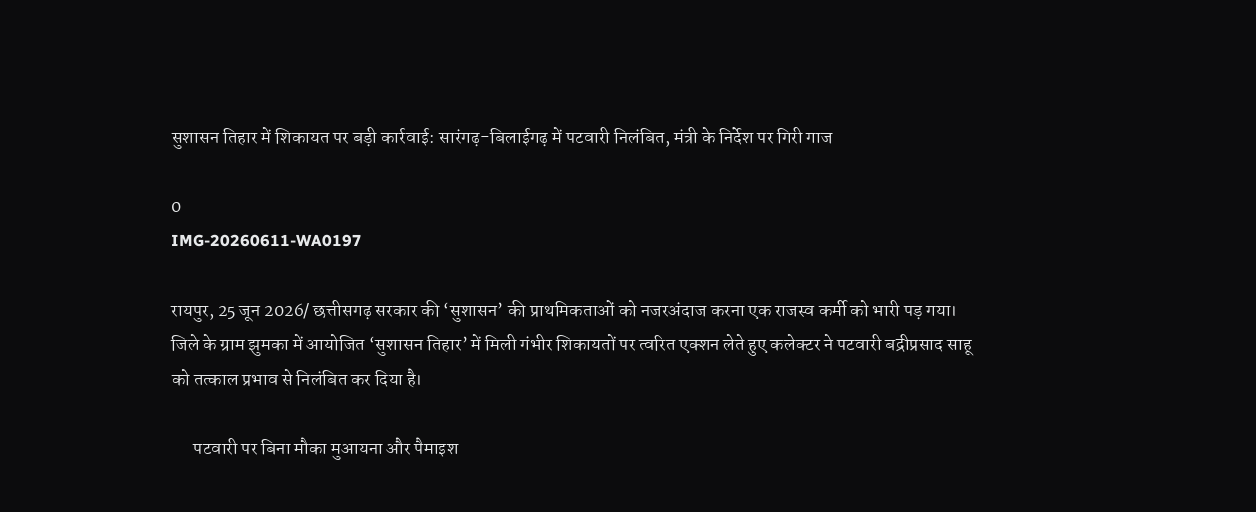सुशासन तिहार में शिकायत पर बड़ी कार्रवाई: सारंगढ़-बिलाईगढ़ में पटवारी निलंबित, मंत्री के निर्देश पर गिरी गाज

0
IMG-20260611-WA0197

रायपुर, 25 जून 2026/ छत्तीसगढ़ सरकार की ‘सुशासन’ की प्राथमिकताओं को नजरअंदाज करना एक राजस्व कर्मी को भारी पड़ गया। जिले के ग्राम झुमका में आयोजित ‘सुशासन तिहार’ में मिली गंभीर शिकायतों पर त्वरित एक्शन लेते हुए कलेक्टर ने पटवारी बद्रीप्रसाद साहू को तत्काल प्रभाव से निलंबित कर दिया है।

      पटवारी पर बिना मौका मुआयना और पैमाइश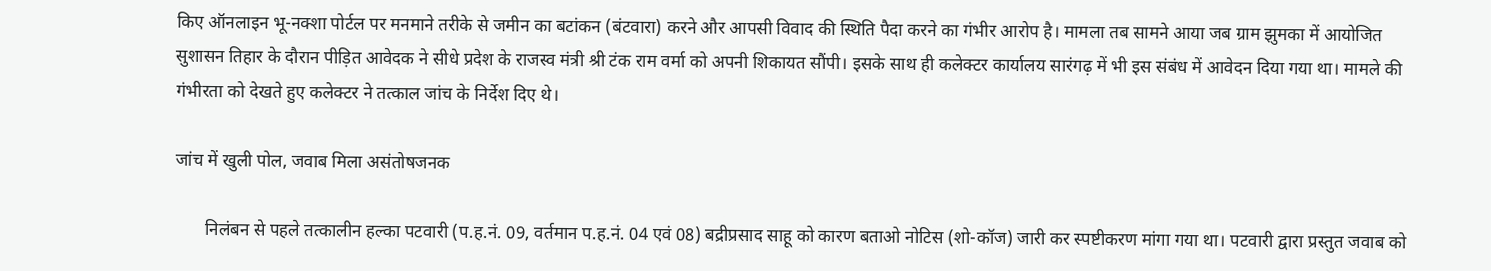किए ऑनलाइन भू-नक्शा पोर्टल पर मनमाने तरीके से जमीन का बटांकन (बंटवारा) करने और आपसी विवाद की स्थिति पैदा करने का गंभीर आरोप है। मामला तब सामने आया जब ग्राम झुमका में आयोजित सुशासन तिहार के दौरान पीड़ित आवेदक ने सीधे प्रदेश के राजस्व मंत्री श्री टंक राम वर्मा को अपनी शिकायत सौंपी। इसके साथ ही कलेक्टर कार्यालय सारंगढ़ में भी इस संबंध में आवेदन दिया गया था। मामले की गंभीरता को देखते हुए कलेक्टर ने तत्काल जांच के निर्देश दिए थे।

जांच में खुली पोल, जवाब मिला असंतोषजनक

       निलंबन से पहले तत्कालीन हल्का पटवारी (प.ह.नं. 09, वर्तमान प.ह.नं. 04 एवं 08) बद्रीप्रसाद साहू को कारण बताओ नोटिस (शो-कॉज) जारी कर स्पष्टीकरण मांगा गया था। पटवारी द्वारा प्रस्तुत जवाब को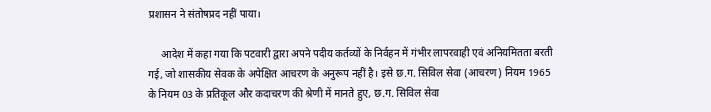प्रशासन ने संतोषप्रद नहीं पाया।

     आदेश में कहा गया कि पटवारी द्वारा अपने पदीय कर्तव्यों के निर्वहन में गंभीर लापरवाही एवं अनियमितता बरती गई, जो शासकीय सेवक के अपेक्षित आचरण के अनुरूप नहीं है। इसे छ.ग. सिविल सेवा (आचरण) नियम 1965 के नियम 03 के प्रतिकूल और कदाचरण की श्रेणी में मानते हुए, छ.ग. सिविल सेवा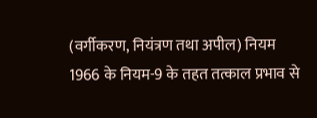(वर्गीकरण, नियंत्रण तथा अपील) नियम 1966 के नियम-9 के तहत तत्काल प्रभाव से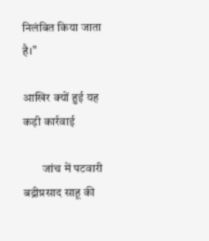निलंबित किया जाता है।"

आखिर क्यों हुई यह कड़ी कार्रवाई

        जांच में पटवारी बद्रीप्रसाद साहू की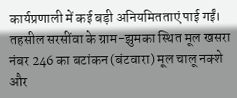कार्यप्रणाली में कई बड़ी अनियमितताएं पाई गईं। तहसील सरसींवा के ग्राम-झुमका स्थित मूल खसरा नंबर 246 का बटांकन (बंटवारा) मूल चालू नक्शे और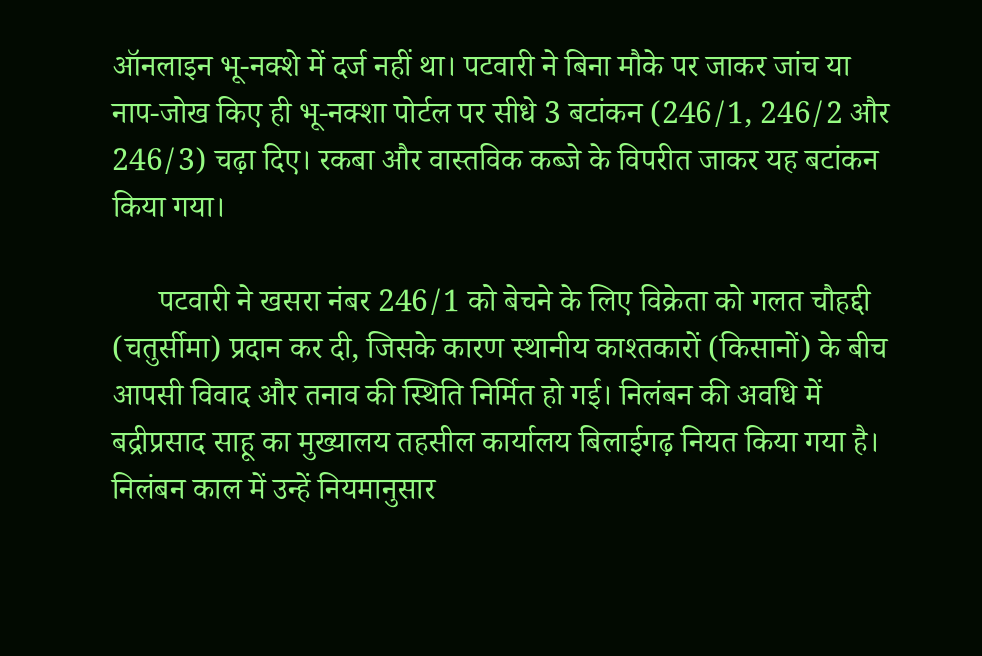ऑनलाइन भू-नक्शे में दर्ज नहीं था। पटवारी ने बिना मौके पर जाकर जांच या नाप-जोख किए ही भू-नक्शा पोर्टल पर सीधे 3 बटांकन (246/1, 246/2 और 246/3) चढ़ा दिए। रकबा और वास्तविक कब्जे के विपरीत जाकर यह बटांकन किया गया।

      पटवारी ने खसरा नंबर 246/1 को बेचने के लिए विक्रेता को गलत चौहद्दी (चतुर्सीमा) प्रदान कर दी, जिसके कारण स्थानीय काश्तकारों (किसानों) के बीच आपसी विवाद और तनाव की स्थिति निर्मित हो गई। निलंबन की अवधि में बद्रीप्रसाद साहू का मुख्यालय तहसील कार्यालय बिलाईगढ़ नियत किया गया है। निलंबन काल में उन्हें नियमानुसार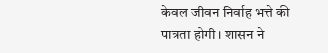केवल जीवन निर्वाह भत्ते की पात्रता होगी। शासन ने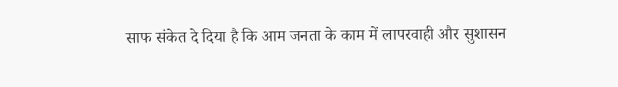साफ संकेत दे दिया है कि आम जनता के काम में लापरवाही और सुशासन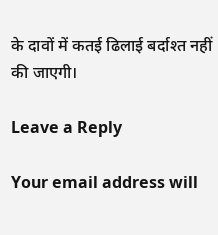के दावों में कतई ढिलाई बर्दाश्त नहीं की जाएगी।

Leave a Reply

Your email address will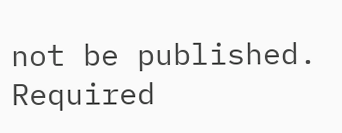not be published. Required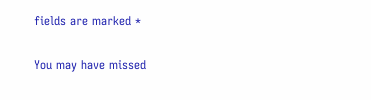fields are marked *

You may have missed